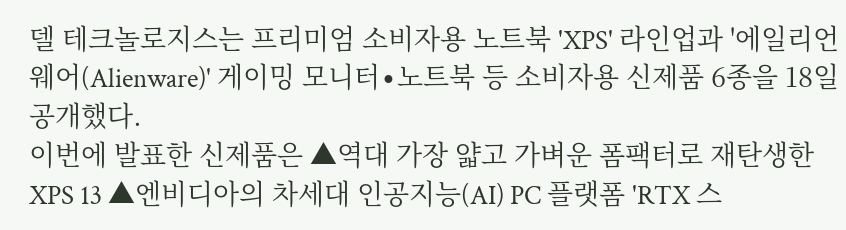델 테크놀로지스는 프리미엄 소비자용 노트북 'XPS' 라인업과 '에일리언웨어(Alienware)' 게이밍 모니터∙노트북 등 소비자용 신제품 6종을 18일 공개했다.
이번에 발표한 신제품은 ▲역대 가장 얇고 가벼운 폼팩터로 재탄생한 XPS 13 ▲엔비디아의 차세대 인공지능(AI) PC 플랫폼 'RTX 스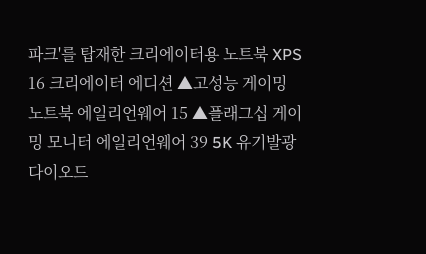파크'를 탑재한 크리에이터용 노트북 XPS 16 크리에이터 에디션 ▲고성능 게이밍 노트북 에일리언웨어 15 ▲플래그십 게이밍 모니터 에일리언웨어 39 5K 유기발광다이오드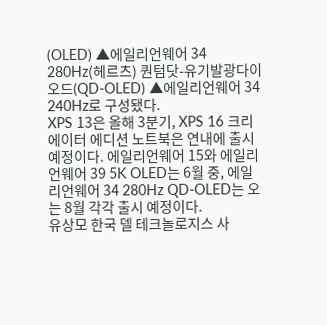(OLED) ▲에일리언웨어 34 280Hz(헤르츠) 퀀텀닷-유기발광다이오드(QD-OLED) ▲에일리언웨어 34 240Hz로 구성됐다.
XPS 13은 올해 3분기, XPS 16 크리에이터 에디션 노트북은 연내에 출시 예정이다. 에일리언웨어 15와 에일리언웨어 39 5K OLED는 6월 중, 에일리언웨어 34 280Hz QD-OLED는 오는 8월 각각 출시 예정이다.
유상모 한국 델 테크놀로지스 사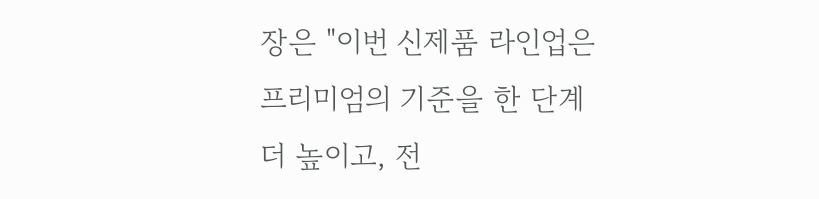장은 "이번 신제품 라인업은 프리미엄의 기준을 한 단계 더 높이고, 전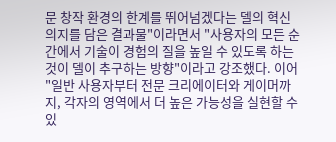문 창작 환경의 한계를 뛰어넘겠다는 델의 혁신 의지를 담은 결과물"이라면서 "사용자의 모든 순간에서 기술이 경험의 질을 높일 수 있도록 하는 것이 델이 추구하는 방향"이라고 강조했다. 이어 "일반 사용자부터 전문 크리에이터와 게이머까지, 각자의 영역에서 더 높은 가능성을 실현할 수 있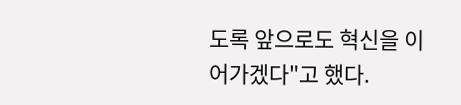도록 앞으로도 혁신을 이어가겠다"고 했다.